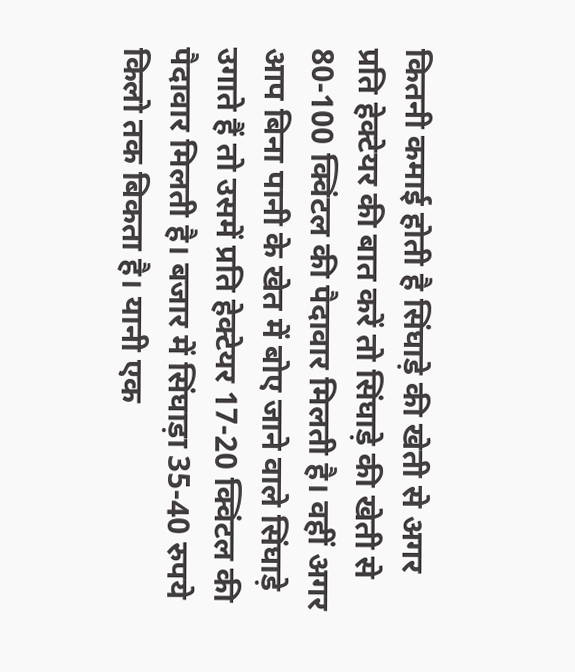कितनी कमाई होती है सिंघाड़े की खेती से अगर प्रति हेक्टेयर की बात करें तो सिंघाड़े की खेती से 80-100 क्विंटल की पैदावार मिलती है। वहीं अगर आप बिना पानी के खेत में बोए जाने वाले सिंघाड़े उगाते हैं तो उसमें प्रति हेक्टेयर 17-20 क्विंटल की पैदावार मिलती है। बजार में सिंघाड़ा 35-40 रुपये किलो तक बिकता है। यानी एक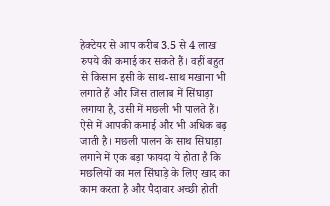हेक्टेयर से आप करीब 3.5 से 4 लाख रुपये की कमाई कर सकते हैं। वहीं बहुत से किसान इसी के साथ-साथ मखाना भी लगाते हैं और जिस तालाब में सिंघाड़ा लगाया है, उसी में मछली भी पालते हैं। ऐसे में आपकी कमाई और भी अधिक बढ़ जाती है। मछली पालन के साथ सिघाड़ा लगाने में एक बड़ा फायदा ये होता है कि मछलियों का मल सिंघाड़े के लिए खाद का काम करता है और पैदावार अच्छी होती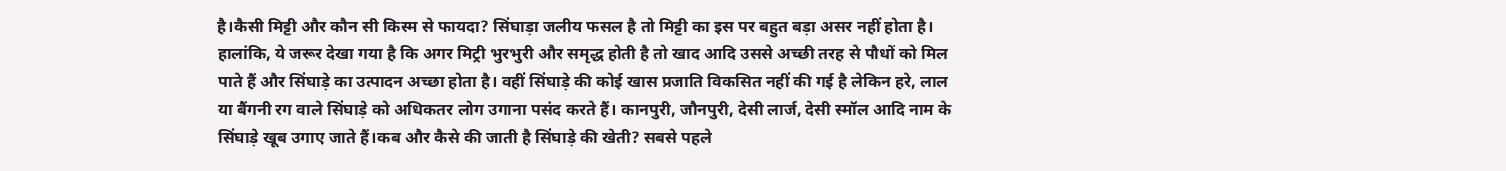है।कैसी मिट्टी और कौन सी किस्म से फायदा? सिंघाड़ा जलीय फसल है तो मिट्टी का इस पर बहुत बड़ा असर नहीं होता है। हालांकि, ये जरूर देखा गया है कि अगर मिट्री भुरभुरी और समृद्ध होती है तो खाद आदि उससे अच्छी तरह से पौधों को मिल पाते हैं और सिंघाड़े का उत्पादन अच्छा होता है। वहीं सिंघाड़े की कोई खास प्रजाति विकसित नहीं की गई है लेकिन हरे, लाल या बैंगनी रग वाले सिंघाड़े को अधिकतर लोग उगाना पसंद करते हैं। कानपुरी, जौनपुरी, देसी लार्ज, देसी स्मॉल आदि नाम के सिंघाड़े खूब उगाए जाते हैं।कब और कैसे की जाती है सिंघाड़े की खेती? सबसे पहले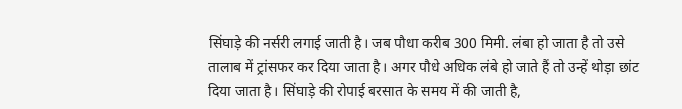सिंघाड़े की नर्सरी लगाई जाती है। जब पौधा करीब 300 मिमी. लंबा हो जाता है तो उसे तालाब में ट्रांसफर कर दिया जाता है। अगर पौधे अधिक लंबे हो जाते हैं तो उन्हें थोड़ा छांट दिया जाता है। सिंघाड़े की रोपाई बरसात के समय में की जाती है,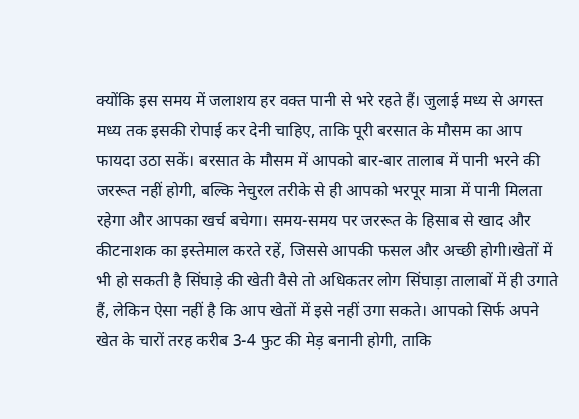क्योंकि इस समय में जलाशय हर वक्त पानी से भरे रहते हैं। जुलाई मध्य से अगस्त मध्य तक इसकी रोपाई कर देनी चाहिए, ताकि पूरी बरसात के मौसम का आप फायदा उठा सकें। बरसात के मौसम में आपको बार-बार तालाब में पानी भरने की जररूत नहीं होगी, बल्कि नेचुरल तरीके से ही आपको भरपूर मात्रा में पानी मिलता रहेगा और आपका खर्च बचेगा। समय-समय पर जररूत के हिसाब से खाद और कीटनाशक का इस्तेमाल करते रहें, जिससे आपकी फसल और अच्छी होगी।खेतों में भी हो सकती है सिंघाड़े की खेती वैसे तो अधिकतर लोग सिंघाड़ा तालाबों में ही उगाते हैं, लेकिन ऐसा नहीं है कि आप खेतों में इसे नहीं उगा सकते। आपको सिर्फ अपने खेत के चारों तरह करीब 3-4 फुट की मेड़ बनानी होगी, ताकि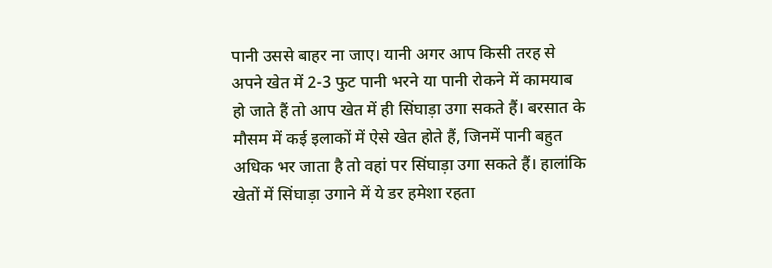पानी उससे बाहर ना जाए। यानी अगर आप किसी तरह से अपने खेत में 2-3 फुट पानी भरने या पानी रोकने में कामयाब हो जाते हैं तो आप खेत में ही सिंघाड़ा उगा सकते हैं। बरसात के मौसम में कई इलाकों में ऐसे खेत होते हैं, जिनमें पानी बहुत अधिक भर जाता है तो वहां पर सिंघाड़ा उगा सकते हैं। हालांकि खेतों में सिंघाड़ा उगाने में ये डर हमेशा रहता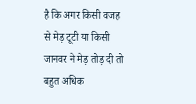है कि अगर किसी वजह से मेड़ टूटी या किसी जानवर ने मेड़ तोड़ दी तो बहुत अधिक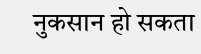नुकसान हो सकता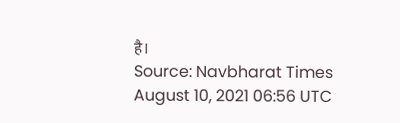है।
Source: Navbharat Times August 10, 2021 06:56 UTC